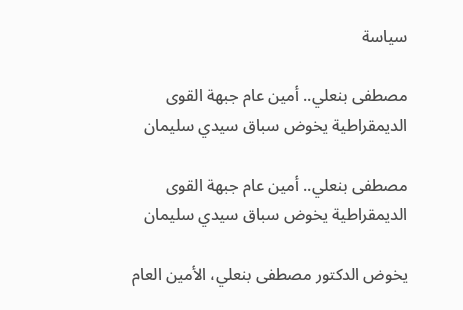سياسة

مصطفى بنعلي.. أمين عام جبهة القوى الديمقراطية يخوض سباق سيدي سليمان

مصطفى بنعلي.. أمين عام جبهة القوى الديمقراطية يخوض سباق سيدي سليمان

يخوض الدكتور مصطفى بنعلي، الأمين العام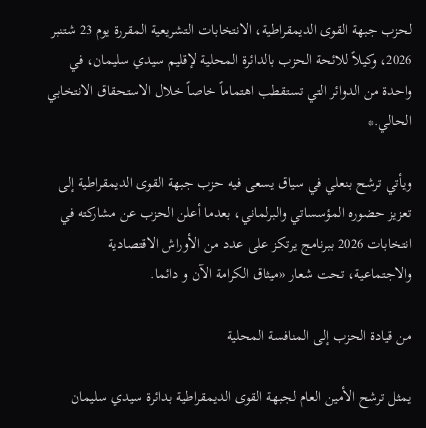لحزب جبهة القوى الديمقراطية، الانتخابات التشريعية المقررة يوم 23 شتنبر 2026، وكيلاً للائحة الحزب بالدائرة المحلية لإقليم سيدي سليمان، في واحدة من الدوائر التي تستقطب اهتماماً خاصاً خلال الاستحقاق الانتخابي الحالي.*

ويأتي ترشح بنعلي في سياق يسعى فيه حزب جبهة القوى الديمقراطية إلى تعزيز حضوره المؤسساتي والبرلماني، بعدما أعلن الحزب عن مشاركته في انتخابات 2026 ببرنامج يرتكز على عدد من الأوراش الاقتصادية والاجتماعية، تحت شعار «ميثاق الكرامة الآن و دائما.

من قيادة الحزب إلى المنافسة المحلية

يمثل ترشح الأمين العام لجبهة القوى الديمقراطية بدائرة سيدي سليمان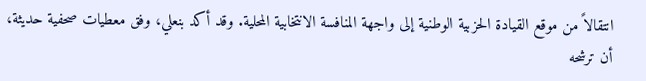انتقالاً من موقع القيادة الحزبية الوطنية إلى واجهة المنافسة الانتخابية المحلية. وقد أكد بنعلي، وفق معطيات صحفية حديثة، أن ترشحه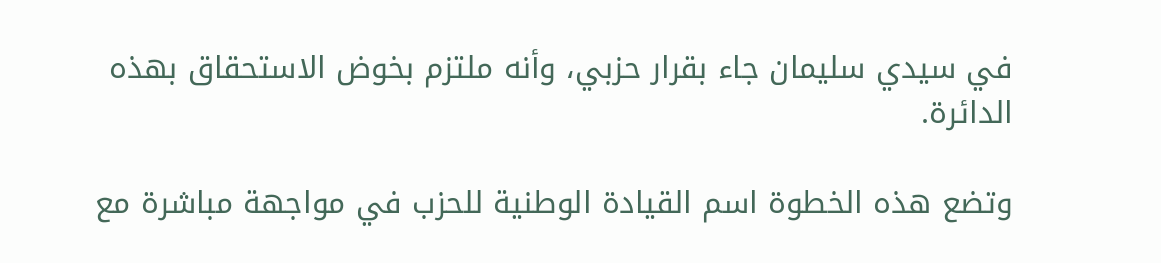في سيدي سليمان جاء بقرار حزبي، وأنه ملتزم بخوض الاستحقاق بهذه الدائرة.

وتضع هذه الخطوة اسم القيادة الوطنية للحزب في مواجهة مباشرة مع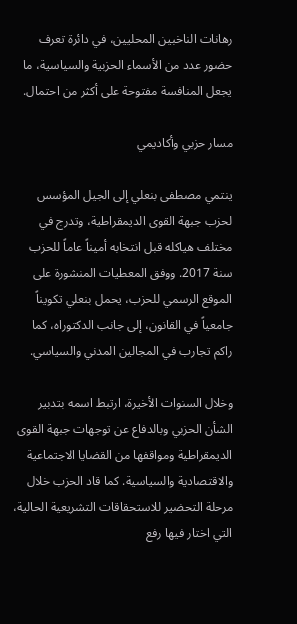رهانات الناخبين المحليين، في دائرة تعرف حضور عدد من الأسماء الحزبية والسياسية، ما يجعل المنافسة مفتوحة على أكثر من احتمال.

مسار حزبي وأكاديمي

ينتمي مصطفى بنعلي إلى الجيل المؤسس لحزب جبهة القوى الديمقراطية، وتدرج في مختلف هياكله قبل انتخابه أميناً عاماً للحزب سنة 2017. ووفق المعطيات المنشورة على الموقع الرسمي للحزب، يحمل بنعلي تكويناً جامعياً في القانون، إلى جانب الدكتوراه، كما راكم تجارب في المجالين المدني والسياسي.

وخلال السنوات الأخيرة، ارتبط اسمه بتدبير الشأن الحزبي وبالدفاع عن توجهات جبهة القوى الديمقراطية ومواقفها من القضايا الاجتماعية والاقتصادية والسياسية. كما قاد الحزب خلال مرحلة التحضير للاستحقاقات التشريعية الحالية، التي اختار فيها رفع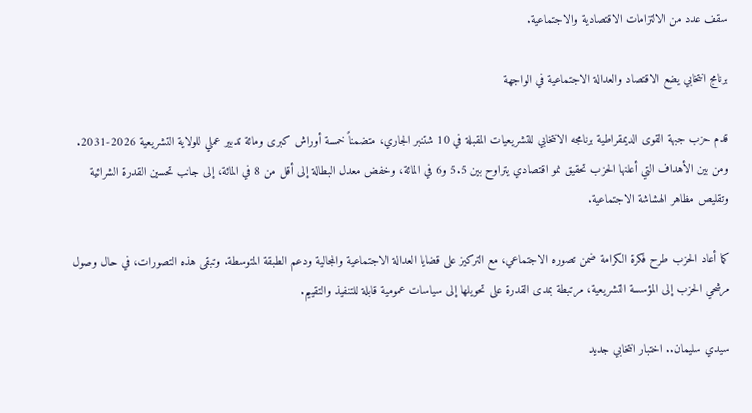سقف عدد من الالتزامات الاقتصادية والاجتماعية.

برنامج انتخابي يضع الاقتصاد والعدالة الاجتماعية في الواجهة

قدم حزب جبهة القوى الديمقراطية برنامجه الانتخابي للتشريعيات المقبلة في 10 شتنبر الجاري، متضمناً خمسة أوراش كبرى ومائة تدبير عملي للولاية التشريعية 2026-2031. ومن بين الأهداف التي أعلنها الحزب تحقيق نمو اقتصادي يتراوح بين 5.5 و6 في المائة، وخفض معدل البطالة إلى أقل من 8 في المائة، إلى جانب تحسين القدرة الشرائية وتقليص مظاهر الهشاشة الاجتماعية.

كما أعاد الحزب طرح فكرة الكرامة ضمن تصوره الاجتماعي، مع التركيز على قضايا العدالة الاجتماعية والمجالية ودعم الطبقة المتوسطة. وتبقى هذه التصورات، في حال وصول مرشحي الحزب إلى المؤسسة التشريعية، مرتبطة بمدى القدرة على تحويلها إلى سياسات عمومية قابلة للتنفيذ والتقييم.

سيدي سليمان.. اختبار انتخابي جديد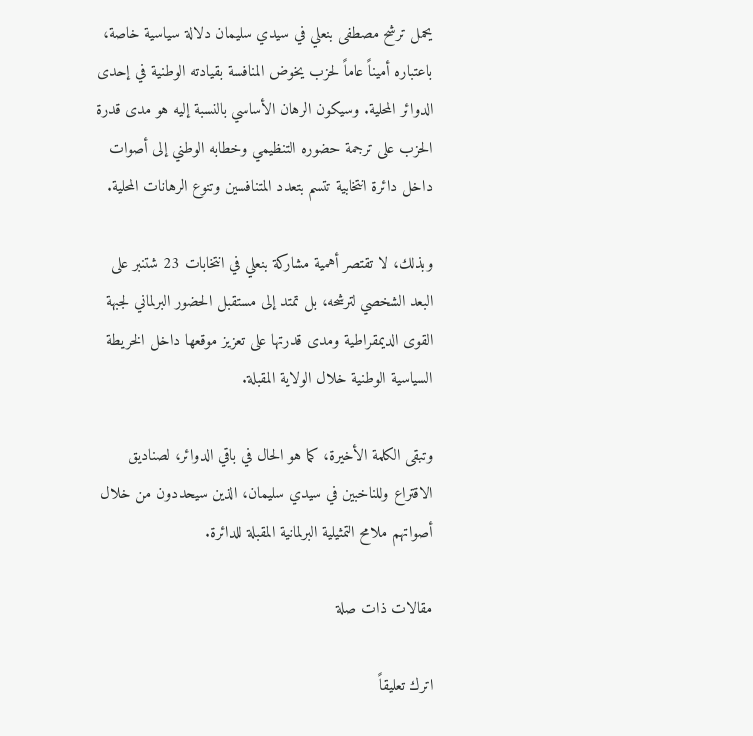يحمل ترشح مصطفى بنعلي في سيدي سليمان دلالة سياسية خاصة، باعتباره أميناً عاماً لحزب يخوض المنافسة بقيادته الوطنية في إحدى الدوائر المحلية. وسيكون الرهان الأساسي بالنسبة إليه هو مدى قدرة الحزب على ترجمة حضوره التنظيمي وخطابه الوطني إلى أصوات داخل دائرة انتخابية تتسم بتعدد المتنافسين وتنوع الرهانات المحلية.

وبذلك، لا تقتصر أهمية مشاركة بنعلي في انتخابات 23 شتنبر على البعد الشخصي لترشحه، بل تمتد إلى مستقبل الحضور البرلماني لجبهة القوى الديمقراطية ومدى قدرتها على تعزيز موقعها داخل الخريطة السياسية الوطنية خلال الولاية المقبلة.

وتبقى الكلمة الأخيرة، كما هو الحال في باقي الدوائر، لصناديق الاقتراع وللناخبين في سيدي سليمان، الذين سيحددون من خلال أصواتهم ملامح التمثيلية البرلمانية المقبلة للدائرة.

مقالات ذات صلة

اترك تعليقاً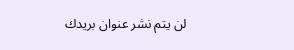لن يتم نشر عنوان بريدك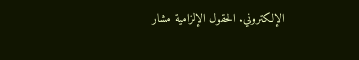الإلكتروني. الحقول الإلزامية مشار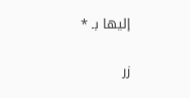إليها بـ *

زر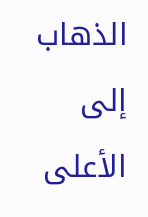الذهاب إلى الأعلى